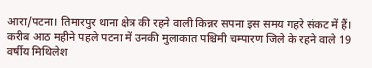आरा/पटना। तिमारपुर थाना क्षेत्र की रहने वाली किन्नर सपना इस समय गहरे संकट में हैं। करीब आठ महीने पहले पटना में उनकी मुलाकात पश्चिमी चम्पारण जिले के रहने वाले 19 वर्षीय मिथिलेश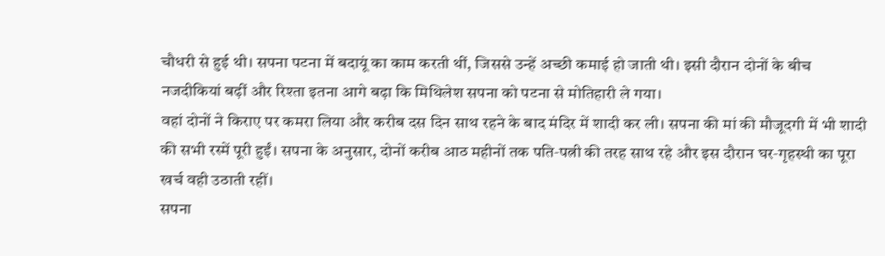चौधरी से हुई थी। सपना पटना में बदायूं का काम करती थीं, जिससे उन्हें अच्छी कमाई हो जाती थी। इसी दौरान दोनों के बीच नजदीकियां बढ़ीं और रिश्ता इतना आगे बढ़ा कि मिथिलेश सपना को पटना से मोतिहारी ले गया।
वहां दोनों ने किराए पर कमरा लिया और करीब दस दिन साथ रहने के बाद मंदिर में शादी कर ली। सपना की मां की मौजूदगी में भी शादी की सभी रस्में पूरी हुईं। सपना के अनुसार, दोनों करीब आठ महीनों तक पति‑पत्नी की तरह साथ रहे और इस दौरान घर‑गृहस्थी का पूरा खर्च वही उठाती रहीं।
सपना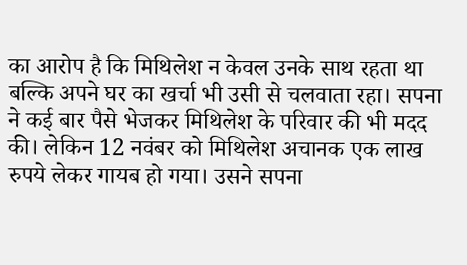का आरोप है कि मिथिलेश न केवल उनके साथ रहता था बल्कि अपने घर का खर्चा भी उसी से चलवाता रहा। सपना ने कई बार पैसे भेजकर मिथिलेश के परिवार की भी मदद की। लेकिन 12 नवंबर को मिथिलेश अचानक एक लाख रुपये लेकर गायब हो गया। उसने सपना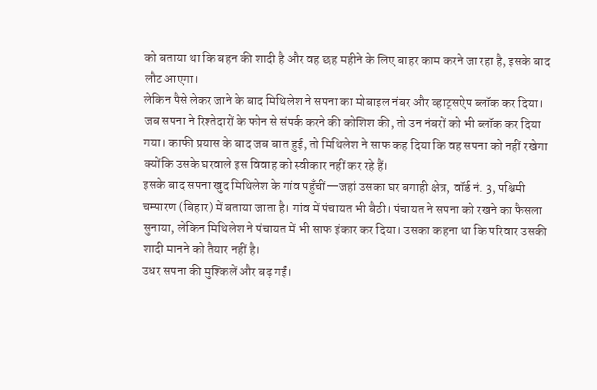को बताया था कि बहन की शादी है और वह छह महीने के लिए बाहर काम करने जा रहा है, इसके बाद लौट आएगा।
लेकिन पैसे लेकर जाने के बाद मिथिलेश ने सपना का मोबाइल नंबर और व्हाट्सऐप ब्लॉक कर दिया। जब सपना ने रिश्तेदारों के फोन से संपर्क करने की कोशिश की, तो उन नंबरों को भी ब्लॉक कर दिया गया। काफी प्रयास के बाद जब बात हुई, तो मिथिलेश ने साफ कह दिया कि वह सपना को नहीं रखेगा क्योंकि उसके घरवाले इस विवाह को स्वीकार नहीं कर रहे हैं।
इसके बाद सपना खुद मिथिलेश के गांव पहुँचीं—जहां उसका घर बगाही क्षेत्र, वॉर्ड नं. 3, पश्चिमी चम्पारण (बिहार) में बताया जाता है। गांव में पंचायत भी बैठी। पंचायत ने सपना को रखने का फैसला सुनाया, लेकिन मिथिलेश ने पंचायत में भी साफ इंकार कर दिया। उसका कहना था कि परिवार उसकी शादी मानने को तैयार नहीं है।
उधर सपना की मुश्किलें और बढ़ गईं।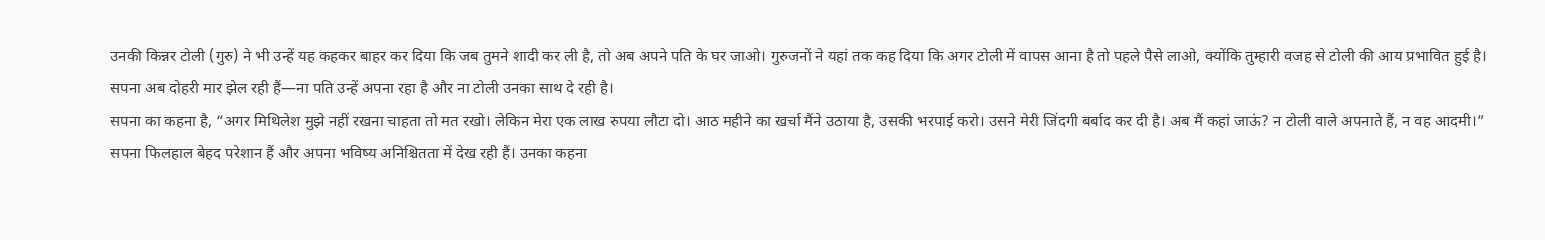उनकी किन्नर टोली (गुरु) ने भी उन्हें यह कहकर बाहर कर दिया कि जब तुमने शादी कर ली है, तो अब अपने पति के घर जाओ। गुरुजनों ने यहां तक कह दिया कि अगर टोली में वापस आना है तो पहले पैसे लाओ, क्योंकि तुम्हारी वजह से टोली की आय प्रभावित हुई है।
सपना अब दोहरी मार झेल रही हैं—ना पति उन्हें अपना रहा है और ना टोली उनका साथ दे रही है।
सपना का कहना है, “अगर मिथिलेश मुझे नहीं रखना चाहता तो मत रखो। लेकिन मेरा एक लाख रुपया लौटा दो। आठ महीने का खर्चा मैंने उठाया है, उसकी भरपाई करो। उसने मेरी जिंदगी बर्बाद कर दी है। अब मैं कहां जाऊं? न टोली वाले अपनाते हैं, न वह आदमी।”
सपना फिलहाल बेहद परेशान हैं और अपना भविष्य अनिश्चितता में देख रही हैं। उनका कहना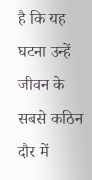है कि यह घटना उन्हें जीवन के सबसे कठिन दौर में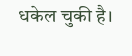धकेल चुकी है।